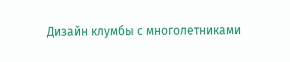Дизайн клумбы с многолетниками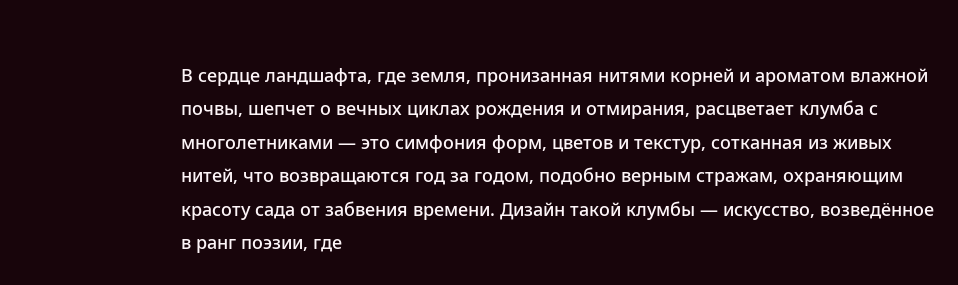В сердце ландшафта, где земля, пронизанная нитями корней и ароматом влажной почвы, шепчет о вечных циклах рождения и отмирания, расцветает клумба с многолетниками — это симфония форм, цветов и текстур, сотканная из живых нитей, что возвращаются год за годом, подобно верным стражам, охраняющим красоту сада от забвения времени. Дизайн такой клумбы — искусство, возведённое в ранг поэзии, где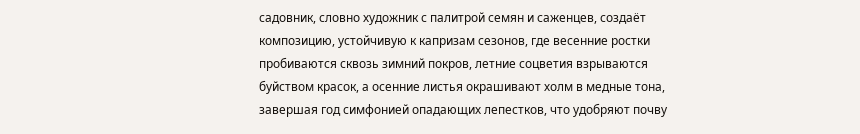садовник, словно художник с палитрой семян и саженцев, создаёт композицию, устойчивую к капризам сезонов, где весенние ростки пробиваются сквозь зимний покров, летние соцветия взрываются буйством красок, а осенние листья окрашивают холм в медные тона, завершая год симфонией опадающих лепестков, что удобряют почву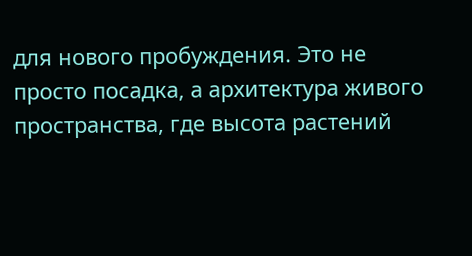для нового пробуждения. Это не просто посадка, а архитектура живого пространства, где высота растений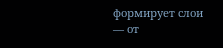формирует слои — от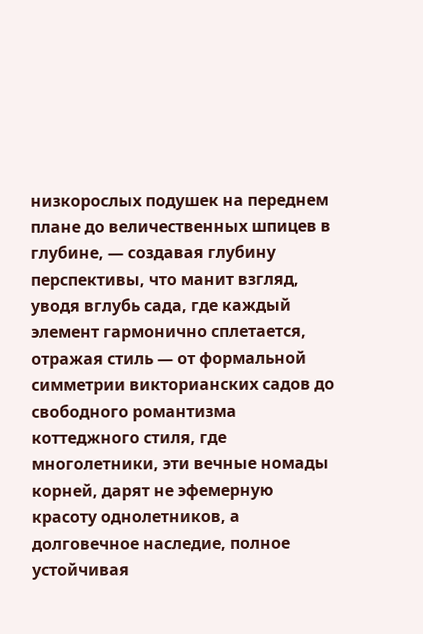низкорослых подушек на переднем плане до величественных шпицев в глубине, — создавая глубину перспективы, что манит взгляд, уводя вглубь сада, где каждый элемент гармонично сплетается, отражая стиль — от формальной симметрии викторианских садов до свободного романтизма коттеджного стиля, где многолетники, эти вечные номады корней, дарят не эфемерную красоту однолетников, а долговечное наследие, полное устойчивая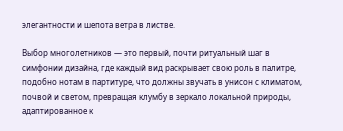элегантности и шепота ветра в листве.

Выбор многолетников — это первый, почти ритуальный шаг в симфонии дизайна, где каждый вид раскрывает свою роль в палитре, подобно нотам в партитуре, что должны звучать в унисон с климатом, почвой и светом, превращая клумбу в зеркало локальной природы, адаптированное к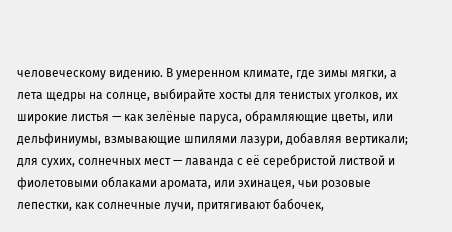человеческому видению. В умеренном климате, где зимы мягки, а лета щедры на солнце, выбирайте хосты для тенистых уголков, их широкие листья — как зелёные паруса, обрамляющие цветы, или дельфиниумы, взмывающие шпилями лазури, добавляя вертикали; для сухих, солнечных мест — лаванда с её серебристой листвой и фиолетовыми облаками аромата, или эхинацея, чьи розовые лепестки, как солнечные лучи, притягивают бабочек,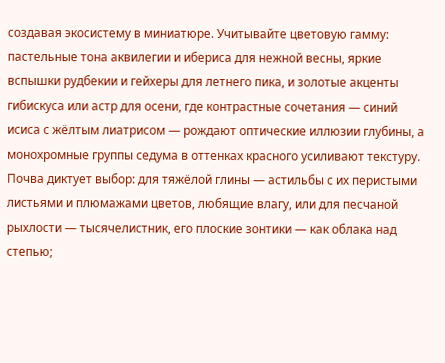создавая экосистему в миниатюре. Учитывайте цветовую гамму: пастельные тона аквилегии и ибериса для нежной весны, яркие вспышки рудбекии и гейхеры для летнего пика, и золотые акценты гибискуса или астр для осени, где контрастные сочетания — синий исиса с жёлтым лиатрисом — рождают оптические иллюзии глубины, а монохромные группы седума в оттенках красного усиливают текстуру. Почва диктует выбор: для тяжёлой глины — астильбы с их перистыми листьями и плюмажами цветов, любящие влагу, или для песчаной рыхлости — тысячелистник, его плоские зонтики — как облака над степью;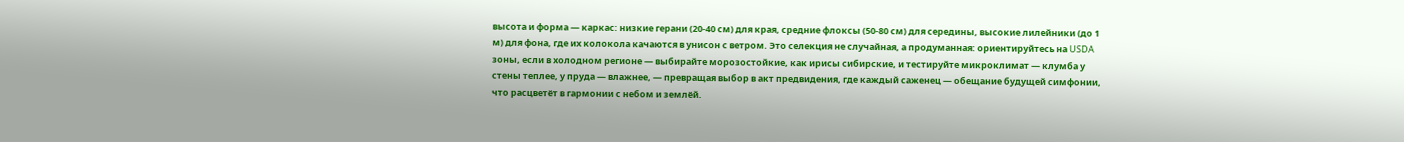высота и форма — каркас: низкие герани (20-40 см) для края, средние флоксы (50-80 см) для середины, высокие лилейники (до 1 м) для фона, где их колокола качаются в унисон с ветром. Это селекция не случайная, а продуманная: ориентируйтесь на USDA зоны, если в холодном регионе — выбирайте морозостойкие, как ирисы сибирские, и тестируйте микроклимат — клумба у стены теплее, у пруда — влажнее, — превращая выбор в акт предвидения, где каждый саженец — обещание будущей симфонии, что расцветёт в гармонии с небом и землёй.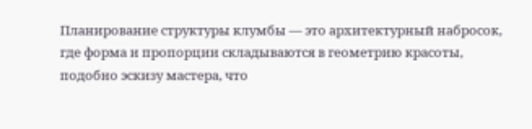Планирование структуры клумбы — это архитектурный набросок, где форма и пропорции складываются в геометрию красоты, подобно эскизу мастера, что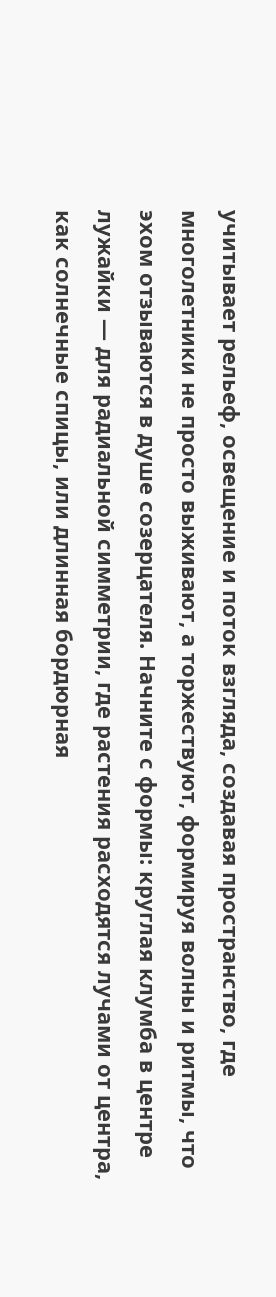учитывает рельеф, освещение и поток взгляда, создавая пространство, где многолетники не просто выживают, а торжествуют, формируя волны и ритмы, что эхом отзываются в душе созерцателя. Начните с формы: круглая клумба в центре лужайки — для радиальной симметрии, где растения расходятся лучами от центра, как солнечные спицы, или длинная бордюрная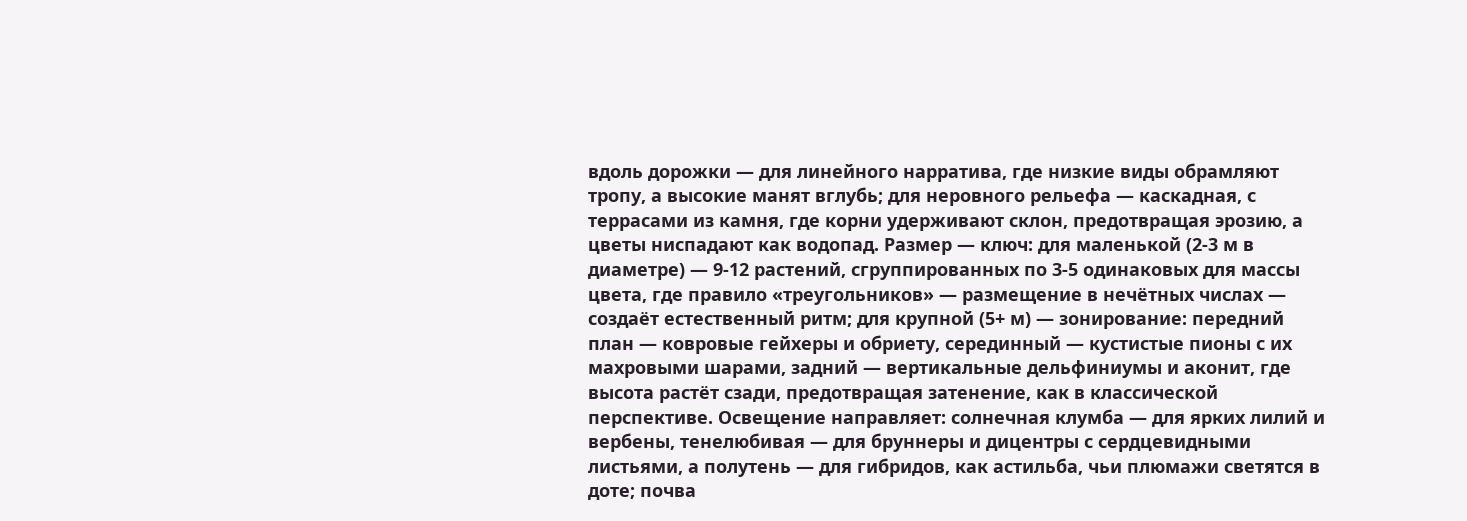вдоль дорожки — для линейного нарратива, где низкие виды обрамляют тропу, а высокие манят вглубь; для неровного рельефа — каскадная, с террасами из камня, где корни удерживают склон, предотвращая эрозию, а цветы ниспадают как водопад. Размер — ключ: для маленькой (2-3 м в диаметре) — 9-12 растений, сгруппированных по 3-5 одинаковых для массы цвета, где правило «треугольников» — размещение в нечётных числах — создаёт естественный ритм; для крупной (5+ м) — зонирование: передний план — ковровые гейхеры и обриету, серединный — кустистые пионы с их махровыми шарами, задний — вертикальные дельфиниумы и аконит, где высота растёт сзади, предотвращая затенение, как в классической перспективе. Освещение направляет: солнечная клумба — для ярких лилий и вербены, тенелюбивая — для бруннеры и дицентры с сердцевидными листьями, а полутень — для гибридов, как астильба, чьи плюмажи светятся в доте; почва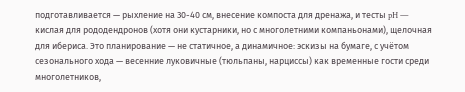подготавливается — рыхление на 30-40 см, внесение компоста для дренажа, и тесты pH — кислая для рододендронов (хотя они кустарники, но с многолетними компаньонами), щелочная для ибериса. Это планирование — не статичное, а динамичное: эскизы на бумаге, с учётом сезонального хода — весенние луковичные (тюльпаны, нарциссы) как временные гости среди многолетников,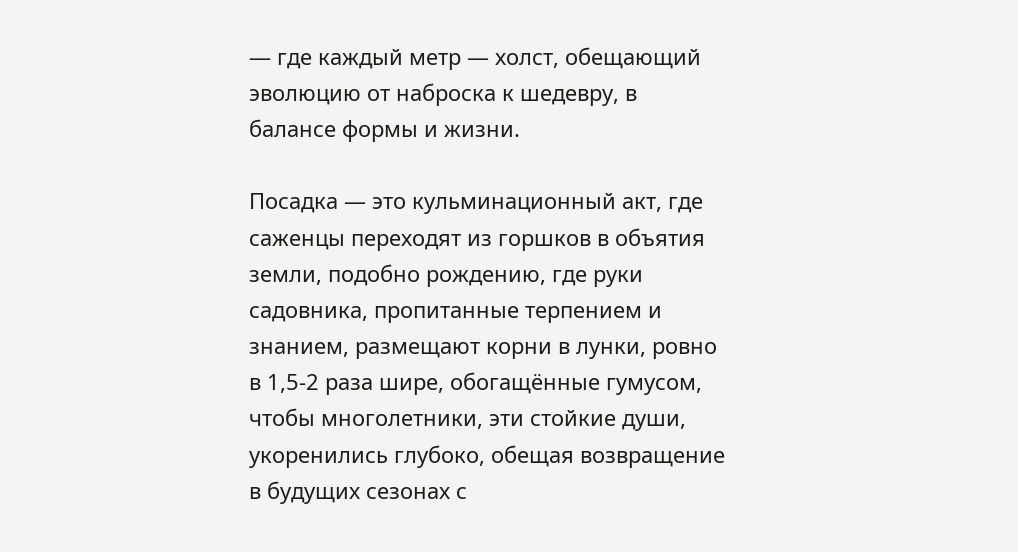— где каждый метр — холст, обещающий эволюцию от наброска к шедевру, в балансе формы и жизни.

Посадка — это кульминационный акт, где саженцы переходят из горшков в объятия земли, подобно рождению, где руки садовника, пропитанные терпением и знанием, размещают корни в лунки, ровно в 1,5-2 раза шире, обогащённые гумусом, чтобы многолетники, эти стойкие души, укоренились глубоко, обещая возвращение в будущих сезонах с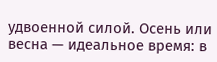удвоенной силой. Осень или весна — идеальное время: в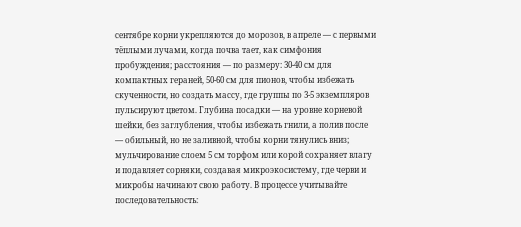сентябре корни укрепляются до морозов, в апреле — с первыми тёплыми лучами, когда почва тает, как симфония пробуждения; расстояния — по размеру: 30-40 см для компактных гераней, 50-60 см для пионов, чтобы избежать скученности, но создать массу, где группы по 3-5 экземпляров пульсируют цветом. Глубина посадки — на уровне корневой шейки, без заглубления, чтобы избежать гнили, а полив после — обильный, но не заливной, чтобы корни тянулись вниз; мульчирование слоем 5 см торфом или корой сохраняет влагу и подавляет сорняки, создавая микроэкосистему, где черви и микробы начинают свою работу. В процессе учитывайте последовательность: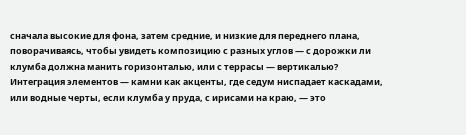сначала высокие для фона, затем средние, и низкие для переднего плана, поворачиваясь, чтобы увидеть композицию с разных углов — с дорожки ли клумба должна манить горизонталью, или с террасы — вертикалью? Интеграция элементов — камни как акценты, где седум ниспадает каскадами, или водные черты, если клумба у пруда, с ирисами на краю, — это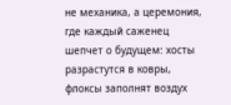не механика, а церемония, где каждый саженец шепчет о будущем: хосты разрастутся в ковры, флоксы заполнят воздух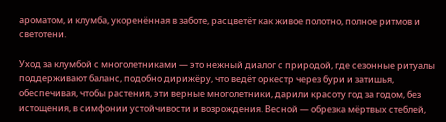ароматом, и клумба, укоренённая в заботе, расцветёт как живое полотно, полное ритмов и светотени.

Уход за клумбой с многолетниками — это нежный диалог с природой, где сезонные ритуалы поддерживают баланс, подобно дирижёру, что ведёт оркестр через бури и затишья, обеспечивая, чтобы растения, эти верные многолетники, дарили красоту год за годом, без истощения, в симфонии устойчивости и возрождения. Весной — обрезка мёртвых стеблей,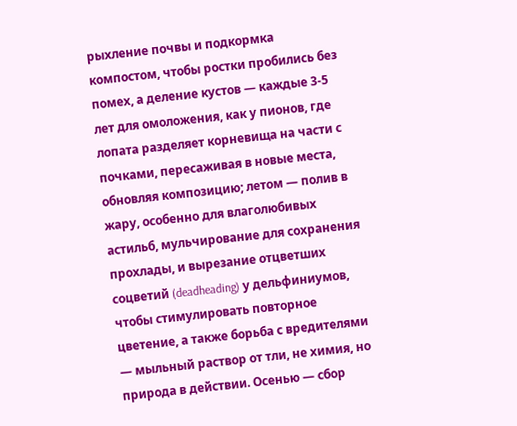рыхление почвы и подкормка компостом, чтобы ростки пробились без помех, а деление кустов — каждые 3-5 лет для омоложения, как у пионов, где лопата разделяет корневища на части с почками, пересаживая в новые места, обновляя композицию; летом — полив в жару, особенно для влаголюбивых астильб, мульчирование для сохранения прохлады, и вырезание отцветших соцветий (deadheading) у дельфиниумов, чтобы стимулировать повторное цветение, а также борьба с вредителями — мыльный раствор от тли, не химия, но природа в действии. Осенью — сбор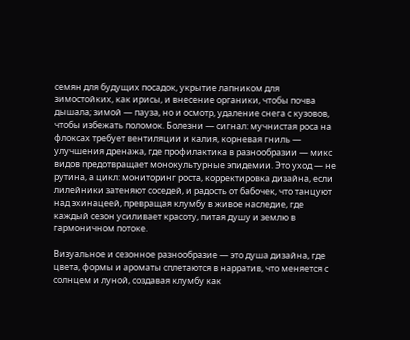семян для будущих посадок, укрытие лапником для зимостойких, как ирисы, и внесение органики, чтобы почва дышала; зимой — пауза, но и осмотр, удаление снега с кузовов, чтобы избежать поломок. Болезни — сигнал: мучнистая роса на флоксах требует вентиляции и калия, корневая гниль — улучшения дренажа, где профилактика в разнообразии — микс видов предотвращает монокультурные эпидемии. Это уход — не рутина, а цикл: мониторинг роста, корректировка дизайна, если лилейники затеняют соседей, и радость от бабочек, что танцуют над эхинацеей, превращая клумбу в живое наследие, где каждый сезон усиливает красоту, питая душу и землю в гармоничном потоке.

Визуальное и сезонное разнообразие — это душа дизайна, где цвета, формы и ароматы сплетаются в нарратив, что меняется с солнцем и луной, создавая клумбу как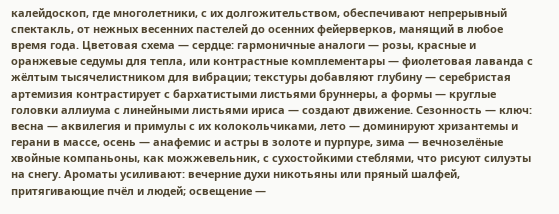калейдоскоп, где многолетники, с их долгожительством, обеспечивают непрерывный спектакль, от нежных весенних пастелей до осенних фейерверков, манящий в любое время года. Цветовая схема — сердце: гармоничные аналоги — розы, красные и оранжевые седумы для тепла, или контрастные комплементары — фиолетовая лаванда с жёлтым тысячелистником для вибрации; текстуры добавляют глубину — серебристая артемизия контрастирует с бархатистыми листьями бруннеры, а формы — круглые головки аллиума с линейными листьями ириса — создают движение. Сезонность — ключ: весна — аквилегия и примулы с их колокольчиками, лето — доминируют хризантемы и герани в массе, осень — анафемис и астры в золоте и пурпуре, зима — вечнозелёные хвойные компаньоны, как можжевельник, с сухостойкими стеблями, что рисуют силуэты на снегу. Ароматы усиливают: вечерние духи никотьяны или пряный шалфей, притягивающие пчёл и людей; освещение —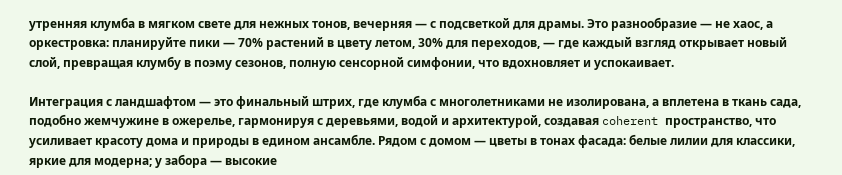утренняя клумба в мягком свете для нежных тонов, вечерняя — с подсветкой для драмы. Это разнообразие — не хаос, а оркестровка: планируйте пики — 70% растений в цвету летом, 30% для переходов, — где каждый взгляд открывает новый слой, превращая клумбу в поэму сезонов, полную сенсорной симфонии, что вдохновляет и успокаивает.

Интеграция с ландшафтом — это финальный штрих, где клумба с многолетниками не изолирована, а вплетена в ткань сада, подобно жемчужине в ожерелье, гармонируя с деревьями, водой и архитектурой, создавая coherent пространство, что усиливает красоту дома и природы в едином ансамбле. Рядом с домом — цветы в тонах фасада: белые лилии для классики, яркие для модерна; у забора — высокие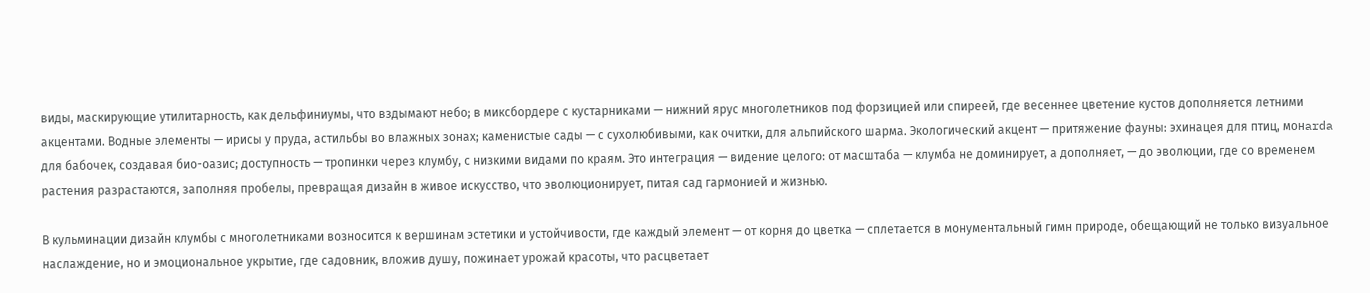виды, маскирующие утилитарность, как дельфиниумы, что вздымают небо; в миксбордере с кустарниками — нижний ярус многолетников под форзицией или спиреей, где весеннее цветение кустов дополняется летними акцентами. Водные элементы — ирисы у пруда, астильбы во влажных зонах; каменистые сады — с сухолюбивыми, как очитки, для альпийского шарма. Экологический акцент — притяжение фауны: эхинацея для птиц, монarda для бабочек, создавая био-оазис; доступность — тропинки через клумбу, с низкими видами по краям. Это интеграция — видение целого: от масштаба — клумба не доминирует, а дополняет, — до эволюции, где со временем растения разрастаются, заполняя пробелы, превращая дизайн в живое искусство, что эволюционирует, питая сад гармонией и жизнью.

В кульминации дизайн клумбы с многолетниками возносится к вершинам эстетики и устойчивости, где каждый элемент — от корня до цветка — сплетается в монументальный гимн природе, обещающий не только визуальное наслаждение, но и эмоциональное укрытие, где садовник, вложив душу, пожинает урожай красоты, что расцветает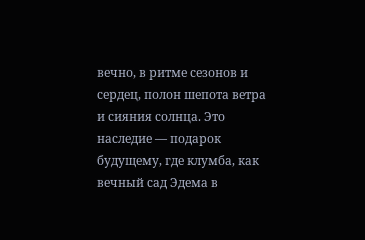вечно, в ритме сезонов и сердец, полон шепота ветра и сияния солнца. Это наследие — подарок будущему, где клумба, как вечный сад Эдема в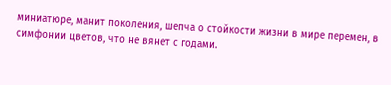миниатюре, манит поколения, шепча о стойкости жизни в мире перемен, в симфонии цветов, что не вянет с годами.